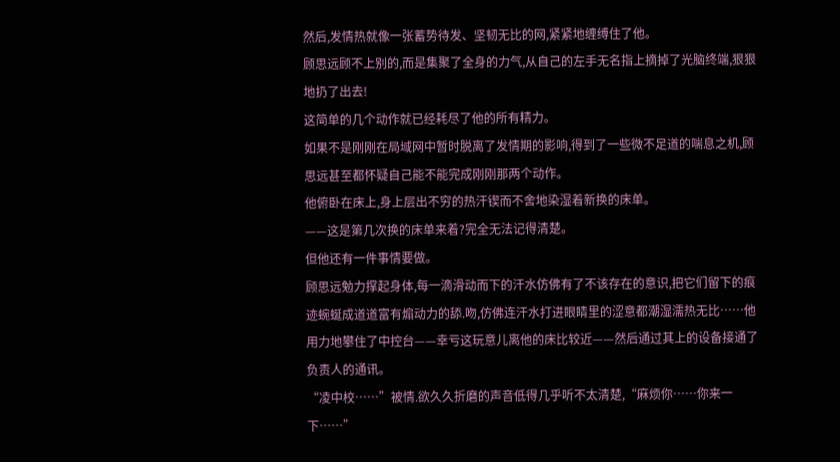然后,发情热就像一张蓄势待发、坚韧无比的网,紧紧地缠缚住了他。
顾思远顾不上别的,而是集聚了全身的力气,从自己的左手无名指上摘掉了光脑终端,狠狠地扔了出去!
这简单的几个动作就已经耗尽了他的所有精力。
如果不是刚刚在局域网中暂时脱离了发情期的影响,得到了一些微不足道的喘息之机,顾思远甚至都怀疑自己能不能完成刚刚那两个动作。
他俯卧在床上,身上层出不穷的热汗锲而不舍地染湿着新换的床单。
——这是第几次换的床单来着?完全无法记得清楚。
但他还有一件事情要做。
顾思远勉力撑起身体,每一滴滑动而下的汗水仿佛有了不该存在的意识,把它们留下的痕迹蜿蜒成道道富有煽动力的舔.吻,仿佛连汗水打进眼睛里的涩意都潮湿濡热无比……他用力地攀住了中控台——幸亏这玩意儿离他的床比较近——然后通过其上的设备接通了负责人的通讯。
“凌中校……”被情.欲久久折磨的声音低得几乎听不太清楚,“麻烦你……你来一下……”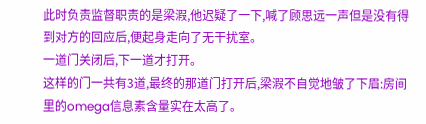此时负责监督职责的是梁溊,他迟疑了一下,喊了顾思远一声但是没有得到对方的回应后,便起身走向了无干扰室。
一道门关闭后,下一道才打开。
这样的门一共有3道,最终的那道门打开后,梁溊不自觉地皱了下眉:房间里的omega信息素含量实在太高了。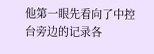他第一眼先看向了中控台旁边的记录各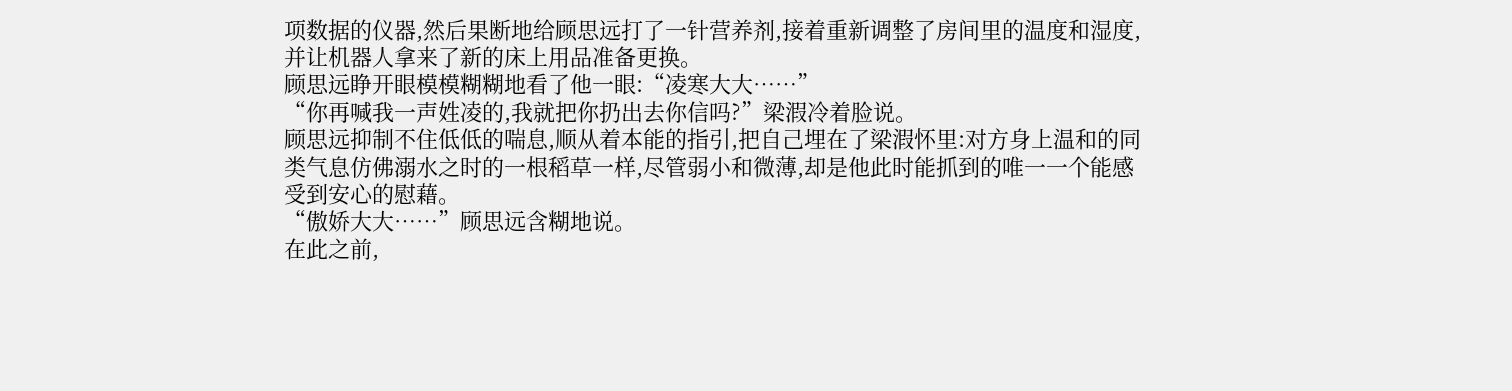项数据的仪器,然后果断地给顾思远打了一针营养剂,接着重新调整了房间里的温度和湿度,并让机器人拿来了新的床上用品准备更换。
顾思远睁开眼模模糊糊地看了他一眼:“凌寒大大……”
“你再喊我一声姓凌的,我就把你扔出去你信吗?”梁溊冷着脸说。
顾思远抑制不住低低的喘息,顺从着本能的指引,把自己埋在了梁溊怀里:对方身上温和的同类气息仿佛溺水之时的一根稻草一样,尽管弱小和微薄,却是他此时能抓到的唯一一个能感受到安心的慰藉。
“傲娇大大……”顾思远含糊地说。
在此之前,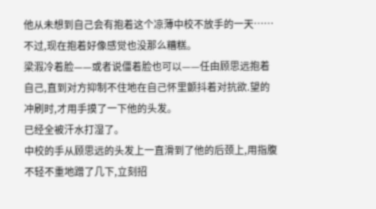他从未想到自己会有抱着这个凉薄中校不放手的一天……不过,现在抱着好像感觉也没那么糟糕。
梁溊冷着脸——或者说僵着脸也可以——任由顾思远抱着自己,直到对方抑制不住地在自己怀里颤抖着对抗欲.望的冲刷时,才用手摸了一下他的头发。
已经全被汗水打湿了。
中校的手从顾思远的头发上一直滑到了他的后颈上,用指腹不轻不重地蹭了几下,立刻招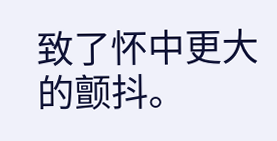致了怀中更大的颤抖。